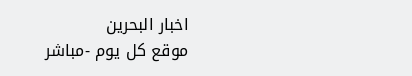اخبار البحرين
موقع كل يوم -مباشر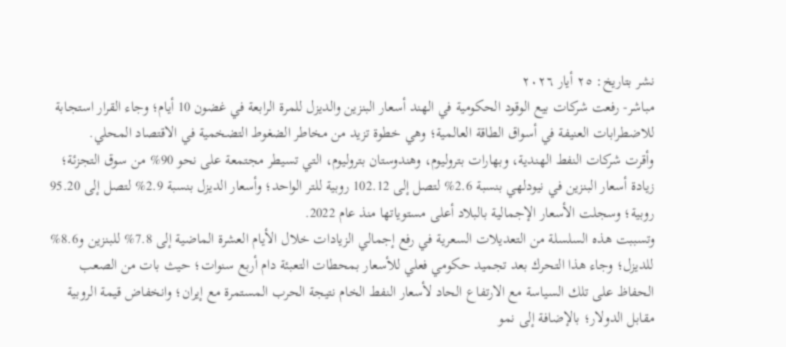نشر بتاريخ: ٢٥ أيار ٢٠٢٦
مباشر- رفعت شركات بيع الوقود الحكومية في الهند أسعار البنزين والديزل للمرة الرابعة في غضون 10 أيام؛ وجاء القرار استجابة للاضطرابات العنيفة في أسواق الطاقة العالمية؛ وهي خطوة تزيد من مخاطر الضغوط التضخمية في الاقتصاد المحلي.
وأقرت شركات النفط الهندية، وبهارات بتروليوم، وهندوستان بتروليوم، التي تسيطر مجتمعة على نحو 90% من سوق التجزئة؛ زيادة أسعار البنزين في نيودلهي بنسبة 2.6% لتصل إلى 102.12 روبية للتر الواحد؛ وأسعار الديزل بنسبة 2.9% لتصل إلى 95.20 روبية؛ وسجلت الأسعار الإجمالية بالبلاد أعلى مستوياتها منذ عام 2022.
وتسببت هذه السلسلة من التعديلات السعرية في رفع إجمالي الزيادات خلال الأيام العشرة الماضية إلى 7.8% للبنزين و8.6% للديزل؛ وجاء هذا التحرك بعد تجميد حكومي فعلي للأسعار بمحطات التعبئة دام أربع سنوات؛ حيث بات من الصعب الحفاظ على تلك السياسة مع الارتفاع الحاد لأسعار النفط الخام نتيجة الحرب المستمرة مع إيران؛ وانخفاض قيمة الروبية مقابل الدولار؛ بالإضافة إلى نمو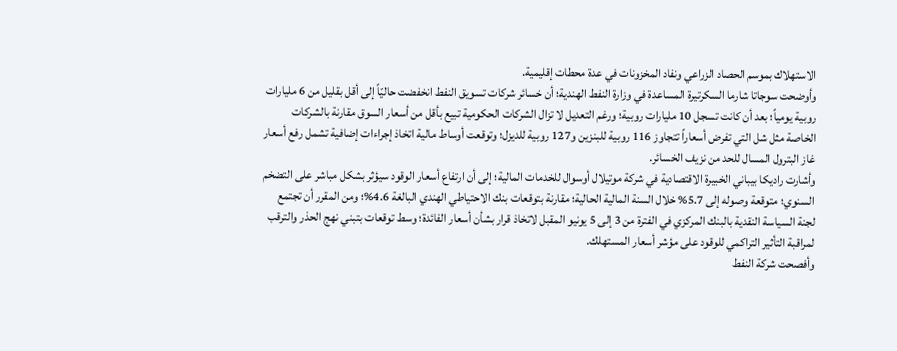الاستهلاك بموسم الحصاد الزراعي ونفاد المخزونات في عدة محطات إقليمية.
وأوضحت سوجاتا شارما السكرتيرة المساعدة في وزارة النفط الهندية؛ أن خسائر شركات تسويق النفط انخفضت حاليّاً إلى أقل بقليل من 6 مليارات روبية يومياً؛ بعد أن كانت تسجل 10 مليارات روبية؛ ورغم التعديل لا تزال الشركات الحكومية تبيع بأقل من أسعار السوق مقارنة بالشركات الخاصة مثل شل التي تفرض أسعاراً تتجاوز 116 روبية للبنزين و127 روبية للديزل؛ وتوقعت أوساط مالية اتخاذ إجراءات إضافية تشمل رفع أسعار غاز البترول المسال للحد من نزيف الخسائر.
وأشارت راديكا بيباني الخبيرة الاقتصادية في شركة موتيلال أوسوال للخدمات المالية؛ إلى أن ارتفاع أسعار الوقود سيؤثر بشكل مباشر على التضخم السنوي؛ متوقعة وصوله إلى 5.7% خلال السنة المالية الحالية؛ مقارنة بتوقعات بنك الاحتياطي الهندي البالغة 4.6%؛ ومن المقرر أن تجتمع لجنة السياسة النقدية بالبنك المركزي في الفترة من 3 إلى 5 يونيو المقبل لاتخاذ قرار بشأن أسعار الفائدة؛ وسط توقعات بتبني نهج الحذر والترقب لمراقبة التأثير التراكمي للوقود على مؤشر أسعار المستهلك.
وأفصحت شركة النفط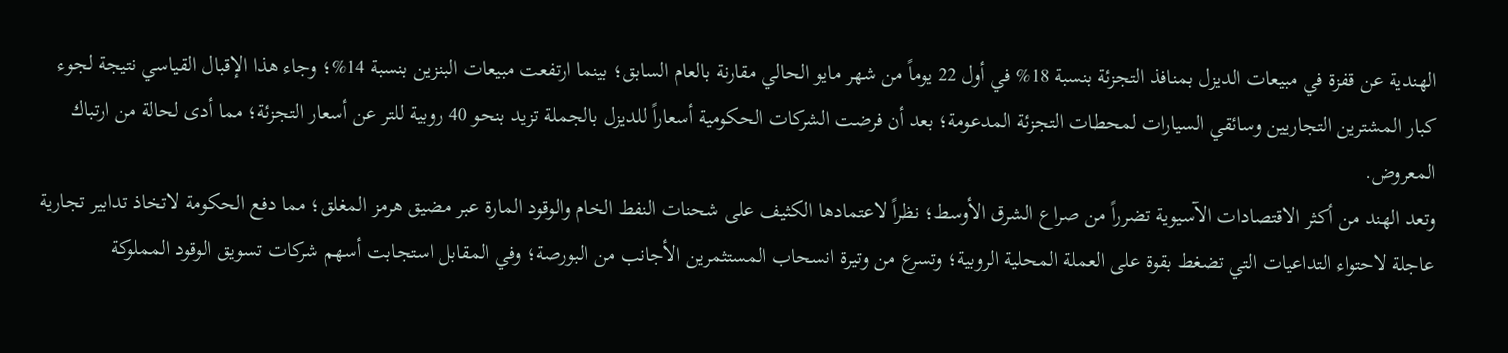الهندية عن قفزة في مبيعات الديزل بمنافذ التجزئة بنسبة 18% في أول 22 يوماً من شهر مايو الحالي مقارنة بالعام السابق؛ بينما ارتفعت مبيعات البنزين بنسبة 14%؛ وجاء هذا الإقبال القياسي نتيجة لجوء كبار المشترين التجاريين وسائقي السيارات لمحطات التجزئة المدعومة؛ بعد أن فرضت الشركات الحكومية أسعاراً للديزل بالجملة تزيد بنحو 40 روبية للتر عن أسعار التجزئة؛ مما أدى لحالة من ارتباك المعروض.
وتعد الهند من أكثر الاقتصادات الآسيوية تضرراً من صراع الشرق الأوسط؛ نظراً لاعتمادها الكثيف على شحنات النفط الخام والوقود المارة عبر مضيق هرمز المغلق؛ مما دفع الحكومة لاتخاذ تدابير تجارية عاجلة لاحتواء التداعيات التي تضغط بقوة على العملة المحلية الروبية؛ وتسرع من وتيرة انسحاب المستثمرين الأجانب من البورصة؛ وفي المقابل استجابت أسهم شركات تسويق الوقود المملوكة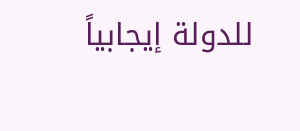للدولة إيجابياً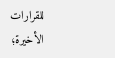للقرارات الأخيرة؛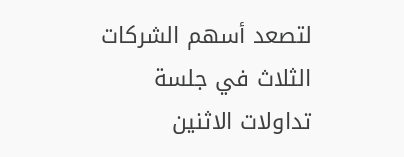لتصعد أسهم الشركات الثلاث في جلسة تداولات الاثنين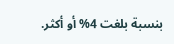بنسبة بلغت 4% أو أكثر.